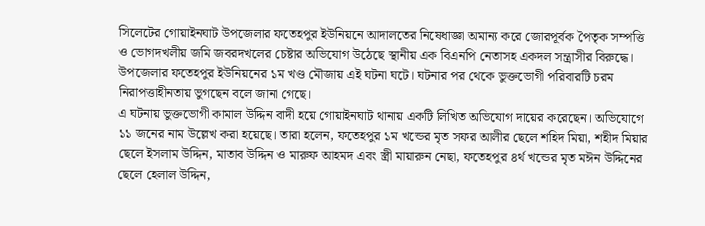সিলেটের গোয়াইনঘাট উপজেলার ফতেহপুর ইউনিয়নে আদালতের নিষেধাজ্ঞা অমান্য করে জোরপূর্বক পৈতৃক সম্পত্তি ও ভোগদখলীয় জমি জবরদখলের চেষ্টার অভিযোগ উঠেছে স্থানীয় এক বিএনপি নেতাসহ একদল সন্ত্রাসীর বিরুদ্ধে। উপজেলার ফতেহপুর ইউনিয়নের ১ম খণ্ড মৌজায় এই ঘটনা ঘটে। ঘটনার পর থেকে ভুক্তভোগী পরিবারটি চরম নিরাপত্তাহীনতায় ভুগছেন বলে জানা গেছে।
এ ঘটনায় ভুক্তভোগী কামাল উদ্দিন বাদী হয়ে গোয়াইনঘাট থানায় একটি লিখিত অভিযোগ দায়ের করেছেন। অভিযোগে ১১ জনের নাম উল্লেখ করা হয়েছে। তারা হলেন, ফতেহপুর ১ম খন্ডের মৃত সফর আলীর ছেলে শহিদ মিয়া, শহীদ মিয়ার ছেলে ইসলাম উদ্দিন, মাতাব উদ্দিন ও মারুফ আহমদ এবং স্ত্রী মায়ারুন নেছা, ফতেহপুর ৪র্থ খন্ডের মৃত মঈন উদ্দিনের ছেলে হেলাল উদ্দিন,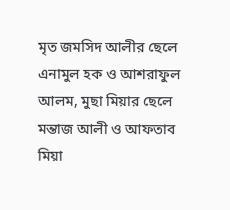মৃত জমসিদ আলীর ছেলে এনামুল হক ও আশরাফুল আলম, মুছা মিয়ার ছেলে মন্তাজ আলী ও আফতাব মিয়া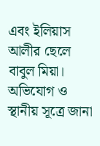এবং ইলিয়াস আলীর ছেলে বাবুল মিয়া।
অভিযোগ ও স্থানীয় সূত্রে জানা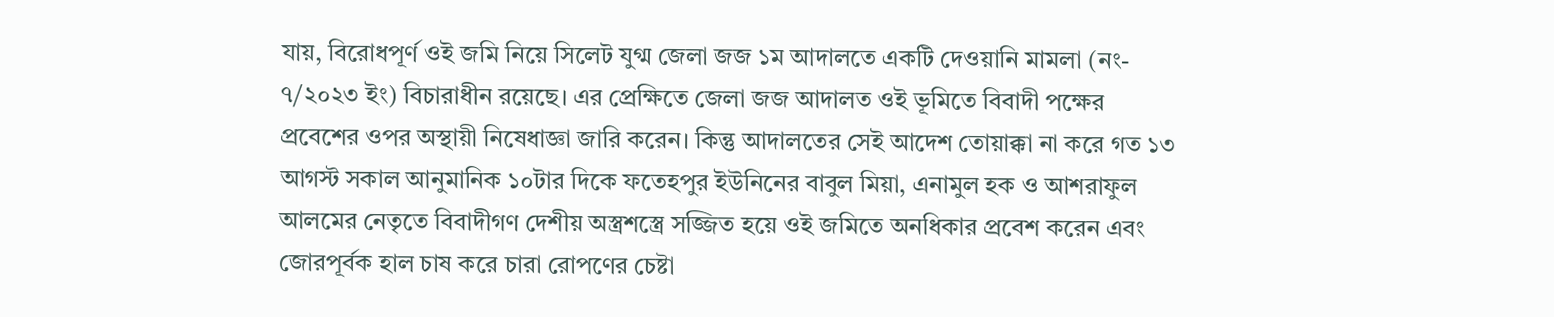যায়, বিরোধপূর্ণ ওই জমি নিয়ে সিলেট যুগ্ম জেলা জজ ১ম আদালতে একটি দেওয়ানি মামলা (নং- ৭/২০২৩ ইং) বিচারাধীন রয়েছে। এর প্রেক্ষিতে জেলা জজ আদালত ওই ভূমিতে বিবাদী পক্ষের প্রবেশের ওপর অস্থায়ী নিষেধাজ্ঞা জারি করেন। কিন্তু আদালতের সেই আদেশ তোয়াক্কা না করে গত ১৩ আগস্ট সকাল আনুমানিক ১০টার দিকে ফতেহপুর ইউনিনের বাবুল মিয়া, এনামুল হক ও আশরাফুল আলমের নেতৃতে বিবাদীগণ দেশীয় অস্ত্রশস্ত্রে সজ্জিত হয়ে ওই জমিতে অনধিকার প্রবেশ করেন এবং জোরপূর্বক হাল চাষ করে চারা রোপণের চেষ্টা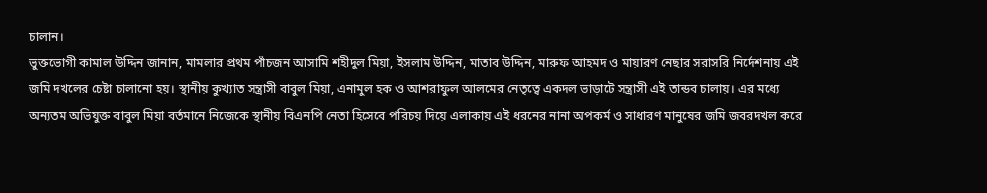চালান।
ভুক্তভোগী কামাল উদ্দিন জানান, মামলার প্রথম পাঁচজন আসামি শহীদুল মিয়া, ইসলাম উদ্দিন, মাতাব উদ্দিন, মারুফ আহমদ ও মায়ারণ নেছার সরাসরি নির্দেশনায় এই জমি দখলের চেষ্টা চালানো হয়। স্থানীয় কুখ্যাত সন্ত্রাসী বাবুল মিয়া, এনামুল হক ও আশরাফুল আলমের নেতৃত্বে একদল ভাড়াটে সন্ত্রাসী এই তান্ডব চালায়। এর মধ্যে অন্যতম অভিযুক্ত বাবুল মিয়া বর্তমানে নিজেকে স্থানীয় বিএনপি নেতা হিসেবে পরিচয় দিয়ে এলাকায় এই ধরনের নানা অপকর্ম ও সাধারণ মানুষের জমি জবরদখল করে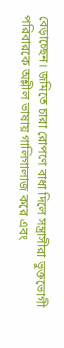বেড়াচ্ছেন। জমিতে চারা রোপণে বাধা দিলে সন্ত্রাসীরা ভুক্তভোগী পরিবারকে অশ্লীল ভাষায় গালিগালাজ করে এবং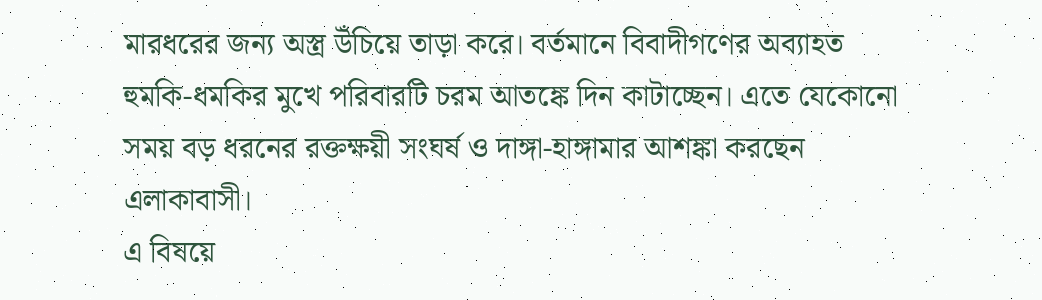মারধরের জন্য অস্ত্র উঁচিয়ে তাড়া করে। বর্তমানে বিবাদীগণের অব্যাহত হুমকি-ধমকির মুখে পরিবারটি চরম আতঙ্কে দিন কাটাচ্ছেন। এতে যেকোনো সময় বড় ধরনের রক্তক্ষয়ী সংঘর্ষ ও দাঙ্গা-হাঙ্গামার আশঙ্কা করছেন এলাকাবাসী।
এ বিষয়ে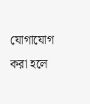যোগাযোগ করা হলে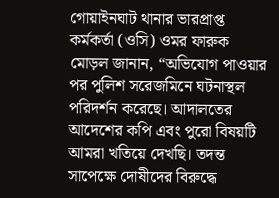গোয়াইনঘাট থানার ভারপ্রাপ্ত কর্মকর্তা (ওসি) ওমর ফারুক মোড়ল জানান, “অভিযোগ পাওয়ার পর পুলিশ সরেজমিনে ঘটনাস্থল পরিদর্শন করেছে। আদালতের আদেশের কপি এবং পুরো বিষয়টি আমরা খতিয়ে দেখছি। তদন্ত সাপেক্ষে দোষীদের বিরুদ্ধে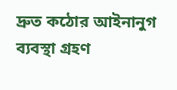দ্রুত কঠোর আইনানুগ ব্যবস্থা গ্রহণ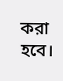করা হবে।